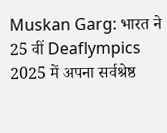Muskan Garg: भारत ने 25 वीं Deaflympics 2025 में अपना सर्वश्रेष्ठ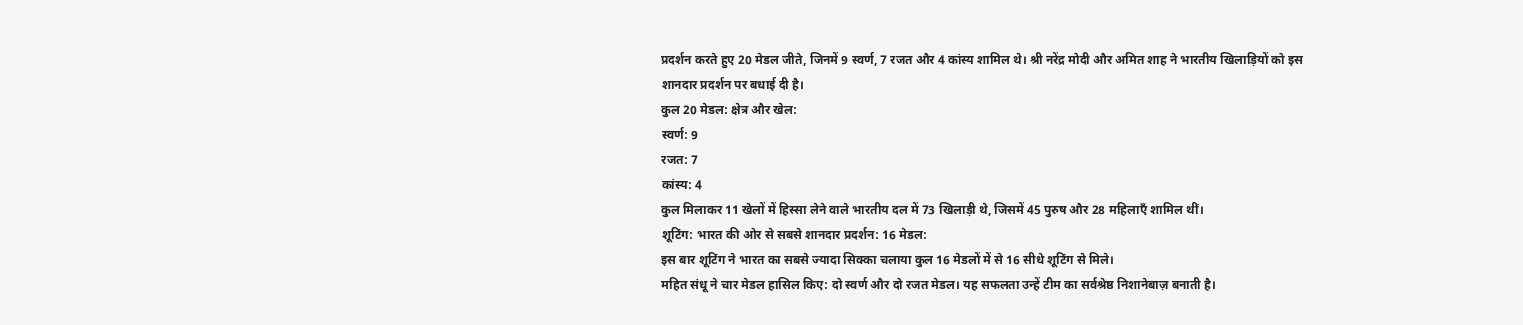प्रदर्शन करते हुए 20 मेडल जीते, जिनमें 9 स्वर्ण, 7 रजत और 4 कांस्य शामिल थे। श्री नरेंद्र मोदी और अमित शाह ने भारतीय खिलाड़ियों को इस शानदार प्रदर्शन पर बधाई दी है।
कुल 20 मेडल: क्षेत्र और खेल:
स्वर्ण: 9
रजत: 7
कांस्य: 4
कुल मिलाकर 11 खेलों में हिस्सा लेने वाले भारतीय दल में 73 खिलाड़ी थे, जिसमें 45 पुरुष और 28 महिलाएँ शामिल थीं।
शूटिंग: भारत की ओर से सबसे शानदार प्रदर्शन: 16 मेडल:
इस बार शूटिंग ने भारत का सबसे ज्यादा सिक्का चलाया कुल 16 मेडलों में से 16 सीधे शूटिंग से मिले।
महित संधू ने चार मेडल हासिल किए: दो स्वर्ण और दो रजत मेडल। यह सफलता उन्हें टीम का सर्वश्रेष्ठ निशानेबाज़ बनाती है।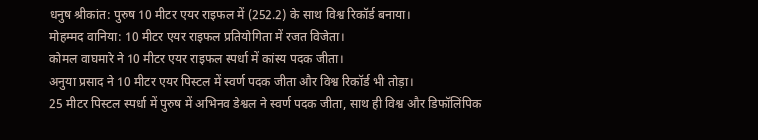धनुष श्रीकांत: पुरुष 10 मीटर एयर राइफल में (252.2) के साथ विश्व रिकॉर्ड बनाया।
मोहम्मद वानिया: 10 मीटर एयर राइफल प्रतियोगिता में रजत विजेता।
कोमल वाघमारे ने 10 मीटर एयर राइफल स्पर्धा में कांस्य पदक जीता।
अनुया प्रसाद ने 10 मीटर एयर पिस्टल में स्वर्ण पदक जीता और विश्व रिकॉर्ड भी तोड़ा।
25 मीटर पिस्टल स्पर्धा में पुरुष में अभिनव डेश्वल ने स्वर्ण पदक जीता, साथ ही विश्व और डिफॉलिंपिक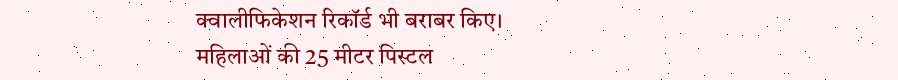क्वालीफिकेशन रिकॉर्ड भी बराबर किए।
महिलाओं की 25 मीटर पिस्टल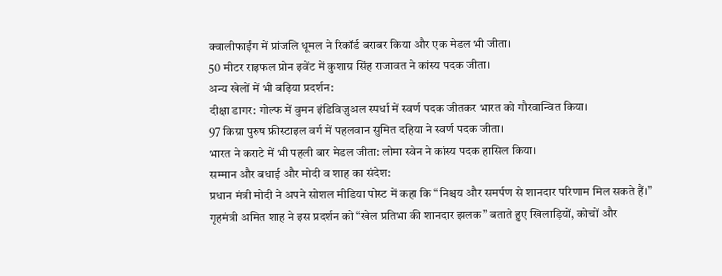क्वालीफाईंग में प्रांजलि धूमल ने रिकॉर्ड बराबर किया और एक मेडल भी जीता।
50 मीटर राइफल प्रोन इवेंट में कुशाग्र सिंह राजावत ने कांस्य पदक जीता।
अन्य खेलों में भी बढ़िया प्रदर्शन:
दीक्षा डागर: गोल्फ में वुमन इंडिविज़ुअल स्पर्धा में स्वर्ण पदक जीतकर भारत को गौरवान्वित किया।
97 किग्रा पुरुष फ्रीस्टाइल वर्ग में पहलवान सुमित दहिया ने स्वर्ण पदक जीता।
भारत ने कराटे में भी पहली बार मेडल जीता: लोमा स्वेन ने कांस्य पदक हासिल किया।
सम्मान और बधाई और मोदी व शाह का संदेश:
प्रधान मंत्री मोदी ने अपने सोशल मीडिया पोस्ट में कहा कि “निश्चय और समर्पण से शानदार परिणाम मिल सकते हैं।”
गृहमंत्री अमित शाह ने इस प्रदर्शन को “खेल प्रतिभा की शानदार झलक” बताते हुए खिलाड़ियों, कोचों और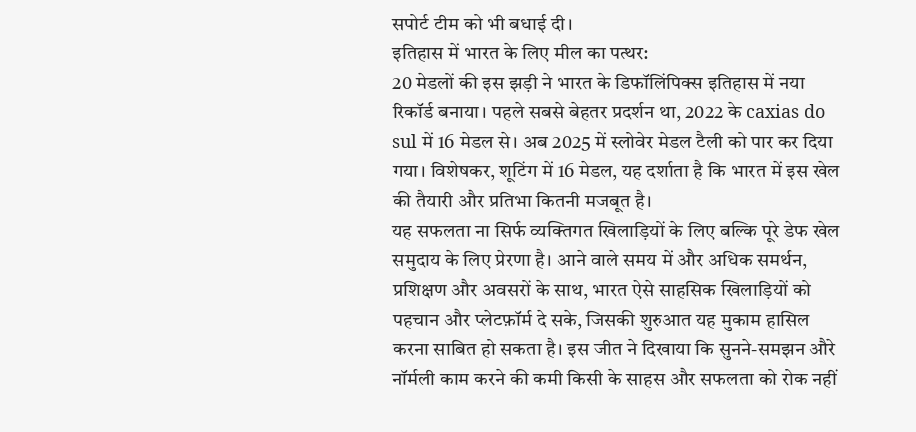सपोर्ट टीम को भी बधाई दी।
इतिहास में भारत के लिए मील का पत्थर:
20 मेडलों की इस झड़ी ने भारत के डिफॉलिंपिक्स इतिहास में नया रिकॉर्ड बनाया। पहले सबसे बेहतर प्रदर्शन था, 2022 के caxias do sul में 16 मेडल से। अब 2025 में स्लोवेर मेडल टैली को पार कर दिया गया। विशेषकर, शूटिंग में 16 मेडल, यह दर्शाता है कि भारत में इस खेल की तैयारी और प्रतिभा कितनी मजबूत है।
यह सफलता ना सिर्फ व्यक्तिगत खिलाड़ियों के लिए बल्कि पूरे डेफ खेल समुदाय के लिए प्रेरणा है। आने वाले समय में और अधिक समर्थन, प्रशिक्षण और अवसरों के साथ, भारत ऐसे साहसिक खिलाड़ियों को पहचान और प्लेटफ़ॉर्म दे सके, जिसकी शुरुआत यह मुकाम हासिल करना साबित हो सकता है। इस जीत ने दिखाया कि सुनने-समझन औरे नॉर्मली काम करने की कमी किसी के साहस और सफलता को रोक नहीं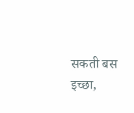सकती बस इच्छा,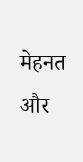मेहनत और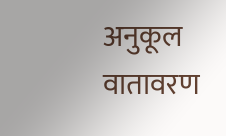अनुकूल वातावरण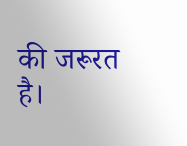की जरूरत है।